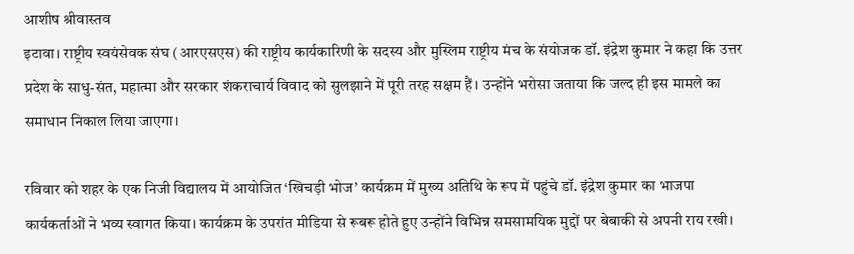आशीष श्रीवास्तव
इटावा। राष्ट्रीय स्वयंसेवक संघ (आरएसएस) की राष्ट्रीय कार्यकारिणी के सदस्य और मुस्लिम राष्ट्रीय मंच के संयोजक डॉ. इंद्रेश कुमार ने कहा कि उत्तर प्रदेश के साधु-संत, महात्मा और सरकार शंकराचार्य विवाद को सुलझाने में पूरी तरह सक्षम हैं। उन्होंने भरोसा जताया कि जल्द ही इस मामले का समाधान निकाल लिया जाएगा।

रविवार को शहर के एक निजी विद्यालय में आयोजित ‘खिचड़ी भोज’ कार्यक्रम में मुख्य अतिथि के रूप में पहुंचे डॉ. इंद्रेश कुमार का भाजपा कार्यकर्ताओं ने भव्य स्वागत किया। कार्यक्रम के उपरांत मीडिया से रूबरू होते हुए उन्होंने विभिन्न समसामयिक मुद्दों पर बेबाकी से अपनी राय रखी।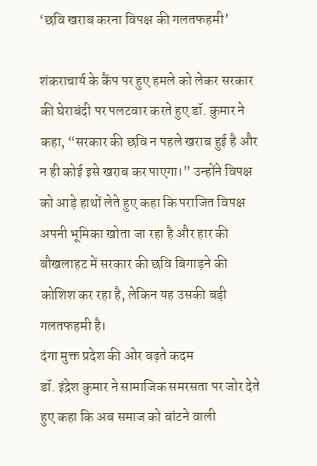‘छवि खराब करना विपक्ष की गलतफहमी’

शंकराचार्य के कैंप पर हुए हमले को लेकर सरकार की घेराबंदी पर पलटवार करते हुए डॉ. कुमार ने कहा, “सरकार की छवि न पहले खराब हुई है और न ही कोई इसे खराब कर पाएगा।” उन्होंने विपक्ष को आड़े हाथों लेते हुए कहा कि पराजित विपक्ष अपनी भूमिका खोता जा रहा है और हार की बौखलाहट में सरकार की छवि बिगाड़ने की कोशिश कर रहा है, लेकिन यह उसकी बड़ी गलतफहमी है।
दंगा मुक्त प्रदेश की ओर बढ़ते कदम
डॉ. इंद्रेश कुमार ने सामाजिक समरसता पर जोर देते हुए कहा कि अब समाज को बांटने वाली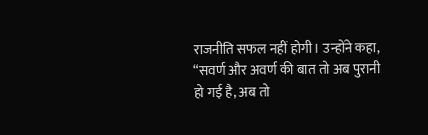राजनीति सफल नहीं होगी। उन्होंने कहा, “सवर्ण और अवर्ण की बात तो अब पुरानी हो गई है, अब तो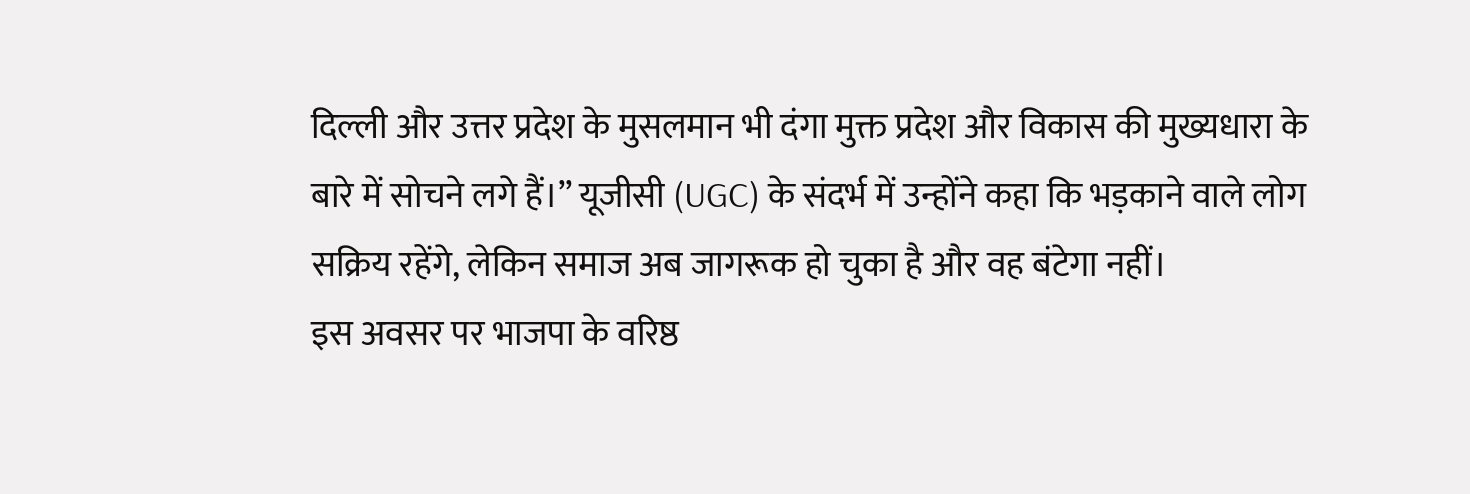दिल्ली और उत्तर प्रदेश के मुसलमान भी दंगा मुक्त प्रदेश और विकास की मुख्यधारा के बारे में सोचने लगे हैं।” यूजीसी (UGC) के संदर्भ में उन्होंने कहा कि भड़काने वाले लोग सक्रिय रहेंगे, लेकिन समाज अब जागरूक हो चुका है और वह बंटेगा नहीं।
इस अवसर पर भाजपा के वरिष्ठ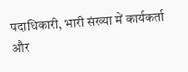पदाधिकारी, भारी संख्या में कार्यकर्ता और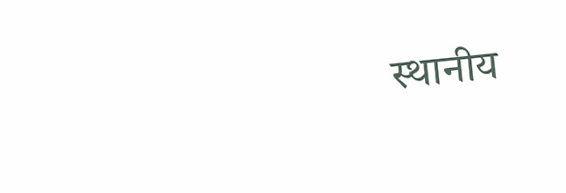स्थानीय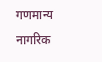गणमान्य नागरिक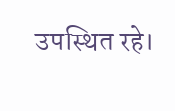उपस्थित रहे।